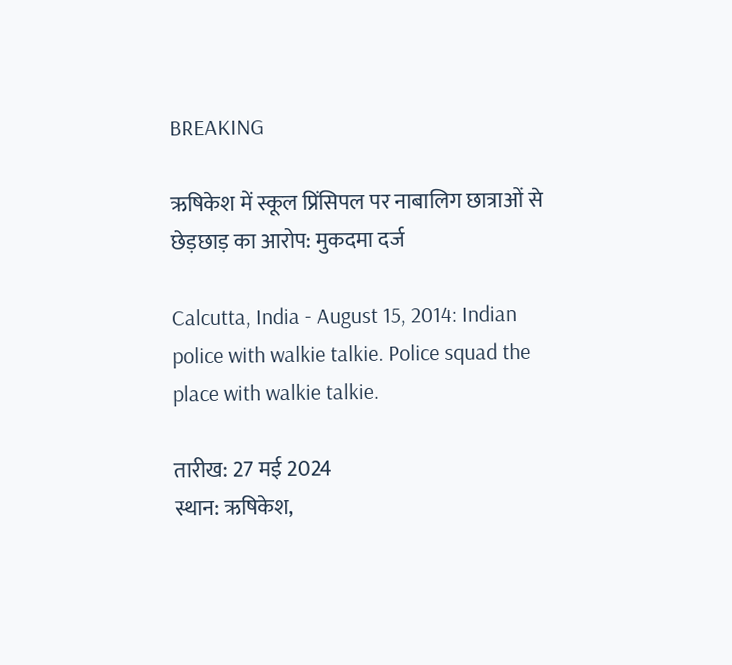BREAKING

ऋषिकेश में स्कूल प्रिंसिपल पर नाबालिग छात्राओं से छेड़छाड़ का आरोप: मुकदमा दर्ज

Calcutta, India - August 15, 2014: Indian police with walkie talkie. Police squad the place with walkie talkie.

तारीख: 27 मई 2024
स्थान: ऋषिकेश,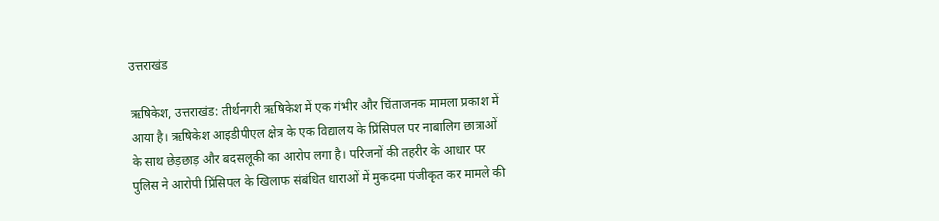उत्तराखंड

ऋषिकेश, उत्तराखंड: तीर्थनगरी ऋषिकेश में एक गंभीर और चिंताजनक मामला प्रकाश में आया है। ऋषिकेश आइडीपीएल क्षेत्र के एक विद्यालय के प्रिंसिपल पर नाबालिग छात्राओं के साथ छेड़छाड़ और बदसलूकी का आरोप लगा है। परिजनों की तहरीर के आधार पर पुलिस ने आरोपी प्रिंसिपल के खिलाफ संबंधित धाराओं में मुकदमा पंजीकृत कर मामले की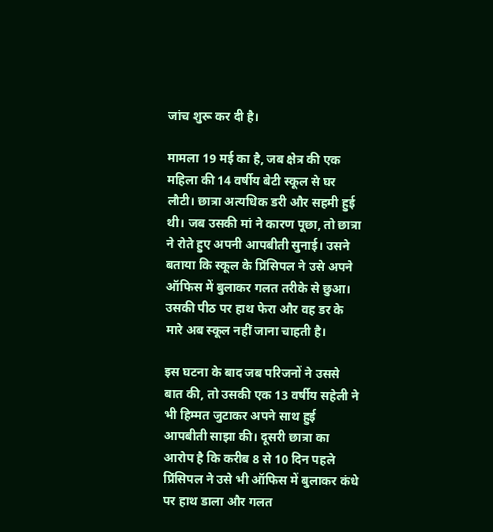जांच शुरू कर दी है।

मामला 19 मई का है, जब क्षेत्र की एक महिला की 14 वर्षीय बेटी स्कूल से घर लौटी। छात्रा अत्यधिक डरी और सहमी हुई थी। जब उसकी मां ने कारण पूछा, तो छात्रा ने रोते हुए अपनी आपबीती सुनाई। उसने बताया कि स्कूल के प्रिंसिपल ने उसे अपने ऑफिस में बुलाकर गलत तरीके से छुआ। उसकी पीठ पर हाथ फेरा और वह डर के मारे अब स्कूल नहीं जाना चाहती है।

इस घटना के बाद जब परिजनों ने उससे बात की, तो उसकी एक 13 वर्षीय सहेली ने भी हिम्मत जुटाकर अपने साथ हुई आपबीती साझा की। दूसरी छात्रा का आरोप है कि करीब 8 से 10 दिन पहले प्रिंसिपल ने उसे भी ऑफिस में बुलाकर कंधे पर हाथ डाला और गलत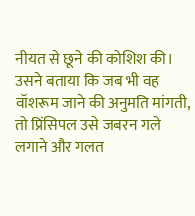नीयत से छूने की कोशिश की। उसने बताया कि जब भी वह वॉशरूम जाने की अनुमति मांगती, तो प्रिंसिपल उसे जबरन गले लगाने और गलत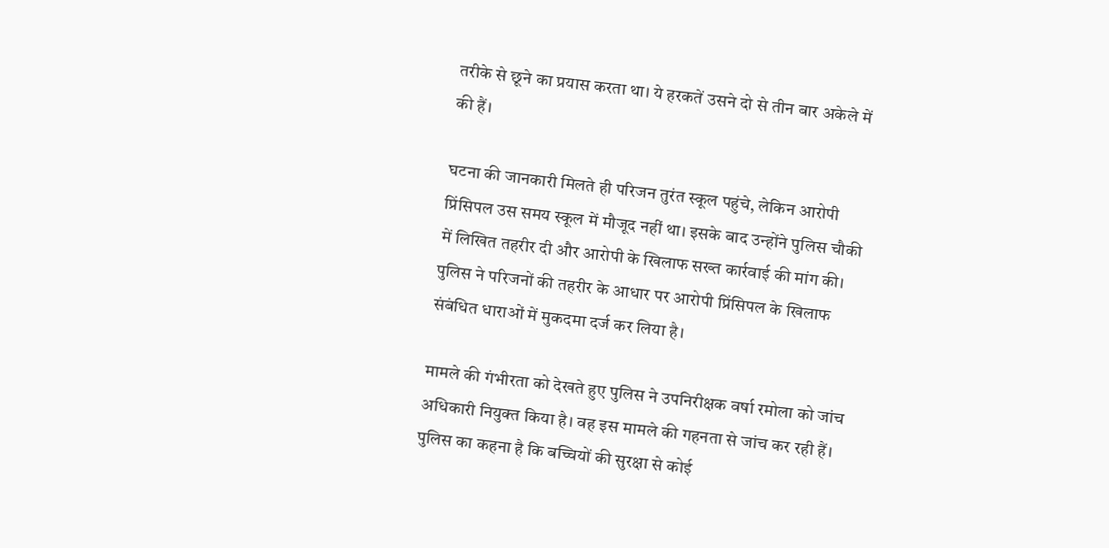तरीके से छूने का प्रयास करता था। ये हरकतें उसने दो से तीन बार अकेले में की हैं।

घटना की जानकारी मिलते ही परिजन तुरंत स्कूल पहुंचे, लेकिन आरोपी प्रिंसिपल उस समय स्कूल में मौजूद नहीं था। इसके बाद उन्होंने पुलिस चौकी में लिखित तहरीर दी और आरोपी के खिलाफ सख्त कार्रवाई की मांग की। पुलिस ने परिजनों की तहरीर के आधार पर आरोपी प्रिंसिपल के खिलाफ संबंधित धाराओं में मुकदमा दर्ज कर लिया है।

मामले की गंभीरता को देखते हुए पुलिस ने उपनिरीक्षक वर्षा रमोला को जांच अधिकारी नियुक्त किया है। वह इस मामले की गहनता से जांच कर रही हैं। पुलिस का कहना है कि बच्चियों की सुरक्षा से कोई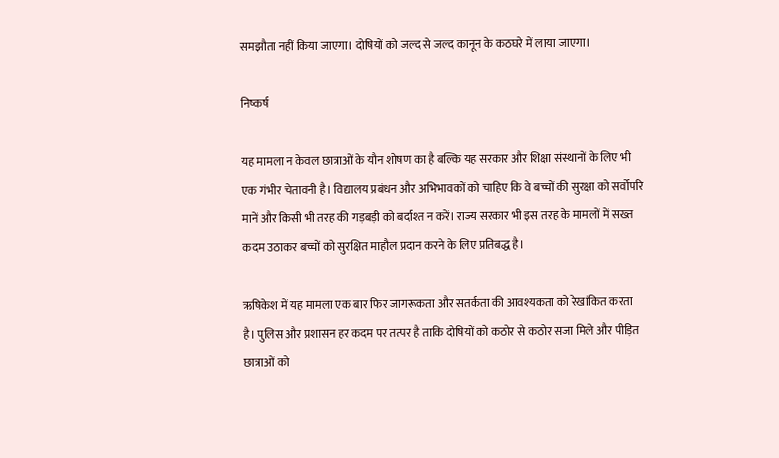समझौता नहीं किया जाएगा। दोषियों को जल्द से जल्द कानून के कठघरे में लाया जाएगा।

निष्कर्ष

यह मामला न केवल छात्राओं के यौन शोषण का है बल्कि यह सरकार और शिक्षा संस्थानों के लिए भी एक गंभीर चेतावनी है। विद्यालय प्रबंधन और अभिभावकों को चाहिए कि वे बच्चों की सुरक्षा को सर्वोपरि मानें और किसी भी तरह की गड़बड़ी को बर्दाश्त न करें। राज्य सरकार भी इस तरह के मामलों में सख्त कदम उठाकर बच्चों को सुरक्षित माहौल प्रदान करने के लिए प्रतिबद्ध है।

ऋषिकेश में यह मामला एक बार फिर जागरूकता और सतर्कता की आवश्यकता को रेखांकित करता है। पुलिस और प्रशासन हर कदम पर तत्पर है ताकि दोषियों को कठोर से कठोर सजा मिले और पीड़ित छात्राओं को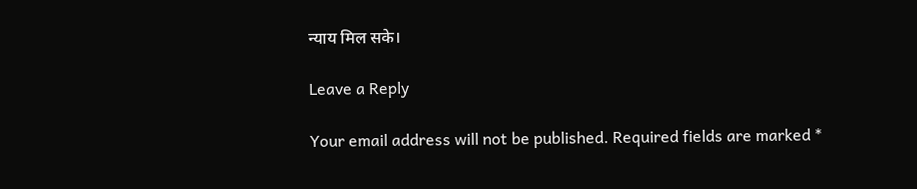न्याय मिल सके।

Leave a Reply

Your email address will not be published. Required fields are marked *